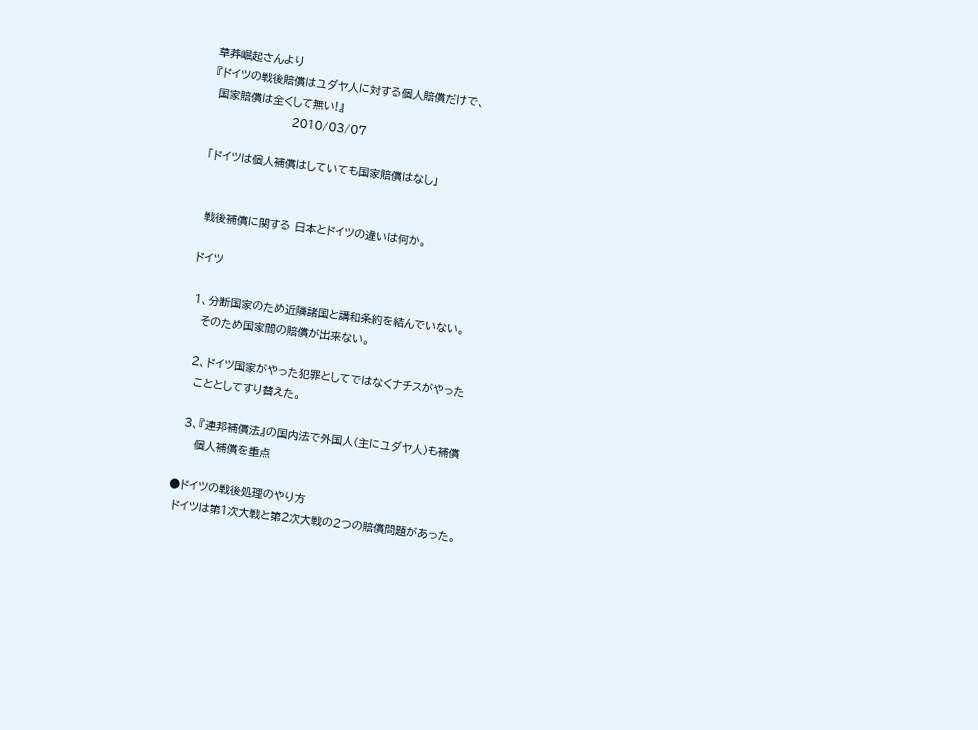草莽崛起さんより
『ドイツの戦後賠償はユダヤ人に対する個人賠償だけで、
 国家賠償は全くして無い!』
                    2010/03/07

「ドイツは個人補償はしていても国家賠償はなし」


 戦後補償に関する 日本とドイツの違いは何か。

ドイツ

 1、分断国家のため近隣諸国と講和条約を結んでいない。
   そのため国家間の賠償が出来ない。

  2、ドイツ国家がやった犯罪としてではなくナチスがやった
   こととしてすり替えた。

  3、『連邦補償法』の国内法で外国人(主にユダヤ人)も補償
     個人補償を重点

●ドイツの戦後処理のやり方
 ドイツは第1次大戦と第2次大戦の2つの賠償問題があった。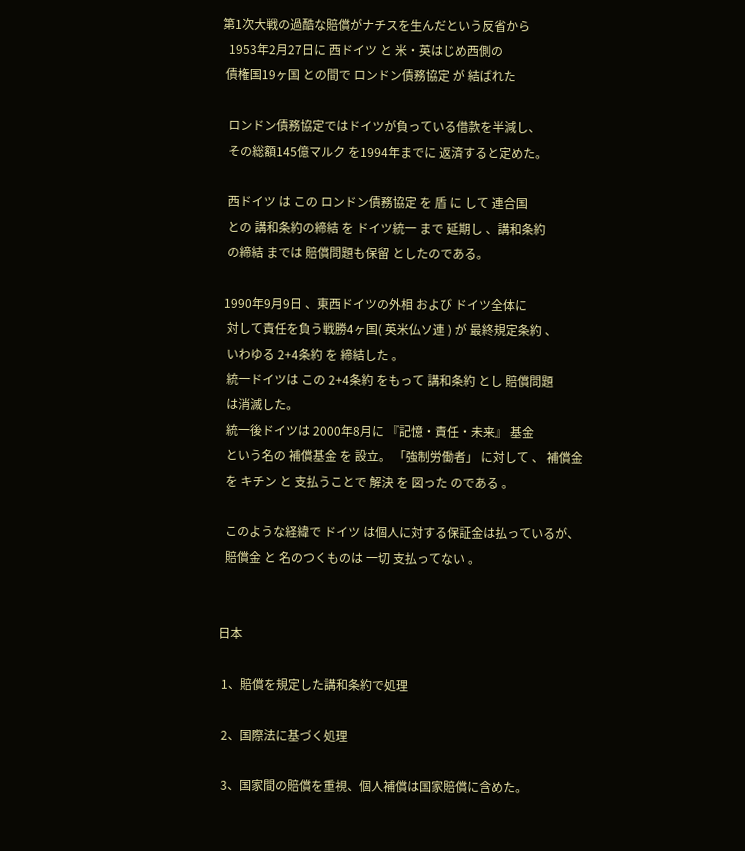第1次大戦の過酷な賠償がナチスを生んだという反省から
  1953年2月27日に 西ドイツ と 米・英はじめ西側の
 債権国19ヶ国 との間で ロンドン債務協定 が 結ばれた

  ロンドン債務協定ではドイツが負っている借款を半減し、
  その総額145億マルク を1994年までに 返済すると定めた。

  西ドイツ は この ロンドン債務協定 を 盾 に して 連合国
  との 講和条約の締結 を ドイツ統一 まで 延期し 、講和条約
  の締結 までは 賠償問題も保留 としたのである。

 1990年9月9日 、東西ドイツの外相 および ドイツ全体に
  対して責任を負う戦勝4ヶ国( 英米仏ソ連 ) が 最終規定条約 、
  いわゆる 2+4条約 を 締結した 。
  統一ドイツは この 2+4条約 をもって 講和条約 とし 賠償問題
  は消滅した。
  統一後ドイツは 2000年8月に 『記憶・責任・未来』 基金
  という名の 補償基金 を 設立。 「強制労働者」 に対して 、 補償金
  を キチン と 支払うことで 解決 を 図った のである 。

  このような経緯で ドイツ は個人に対する保証金は払っているが、
  賠償金 と 名のつくものは 一切 支払ってない 。


日本

 1、賠償を規定した講和条約で処理

 2、国際法に基づく処理

 3、国家間の賠償を重視、個人補償は国家賠償に含めた。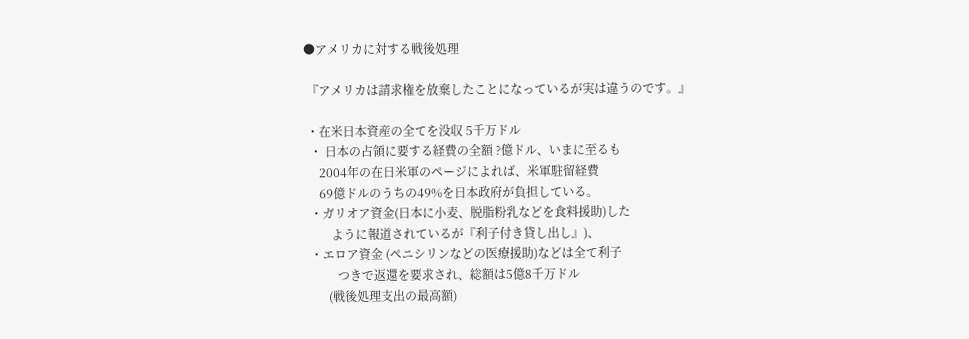●アメリカに対する戦後処理

 『アメリカは請求権を放棄したことになっているが実は違うのです。』

 ・在米日本資産の全てを没収 5千万ドル
  ・ 日本の占領に要する経費の全額 ?億ドル、いまに至るも
     2004年の在日米軍のページによれば、米軍駐留経費
     69億ドルのうちの49%を日本政府が負担している。
  ・ガリオア資金(日本に小麦、脱脂粉乳などを食料援助)した
         ように報道されているが『利子付き貸し出し』)、
  ・エロア資金 (ペニシリンなどの医療援助)などは全て利子
           つきで返還を要求され、総額は5億8千万ドル
        (戦後処理支出の最高額)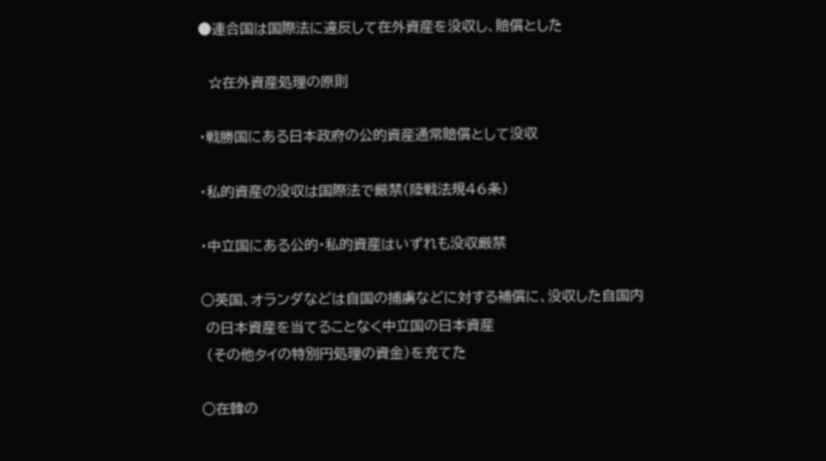●連合国は国際法に違反して在外資産を没収し、賠償とした

  ☆在外資産処理の原則

・戦勝国にある日本政府の公的資産通常賠償として没収

・私的資産の没収は国際法で厳禁(陸戦法規46条)

・中立国にある公的・私的資産はいずれも没収厳禁

○英国、オランダなどは自国の捕虜などに対する補償に、没収した自国内
 の日本資産を当てることなく中立国の日本資産
 (その他タイの特別円処理の資金)を充てた

○在韓の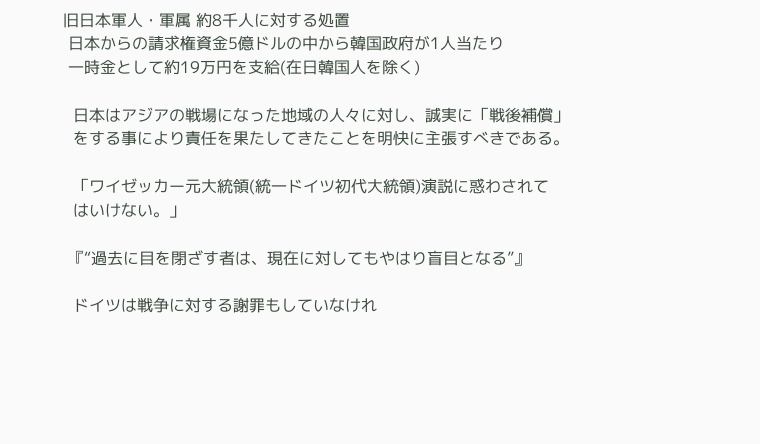旧日本軍人・軍属 約8千人に対する処置
 日本からの請求権資金5億ドルの中から韓国政府が1人当たり
 一時金として約19万円を支給(在日韓国人を除く)

  日本はアジアの戦場になった地域の人々に対し、誠実に「戦後補償」
  をする事により責任を果たしてきたことを明快に主張すべきである。

  「ワイゼッカー元大統領(統一ドイツ初代大統領)演説に惑わされて
  はいけない。」

 『“過去に目を閉ざす者は、現在に対してもやはり盲目となる”』

  ドイツは戦争に対する謝罪もしていなけれ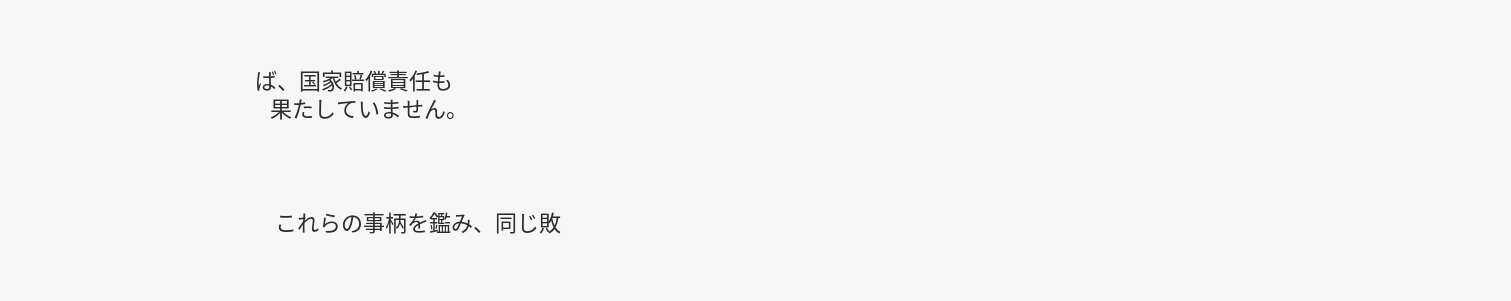ば、国家賠償責任も
   果たしていません。



    これらの事柄を鑑み、同じ敗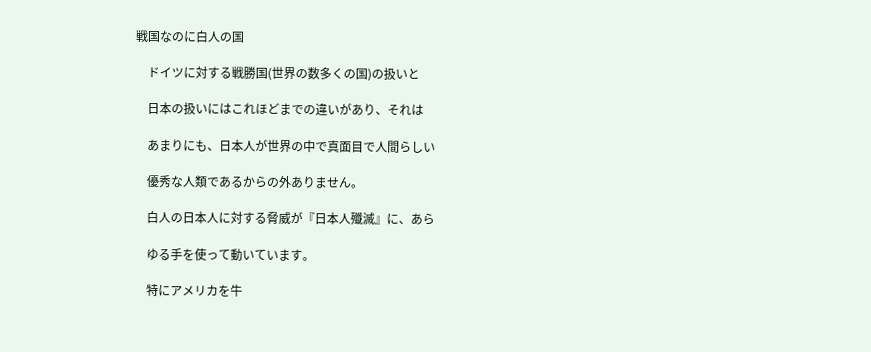戦国なのに白人の国

    ドイツに対する戦勝国(世界の数多くの国)の扱いと

    日本の扱いにはこれほどまでの違いがあり、それは

    あまりにも、日本人が世界の中で真面目で人間らしい

    優秀な人類であるからの外ありません。

    白人の日本人に対する脅威が『日本人殲滅』に、あら

    ゆる手を使って動いています。

    特にアメリカを牛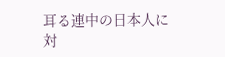耳る連中の日本人に対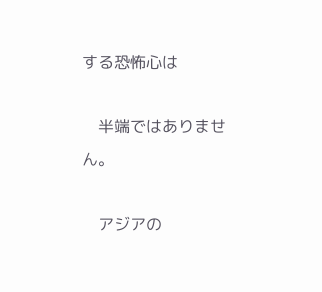する恐怖心は

    半端ではありません。

    アジアの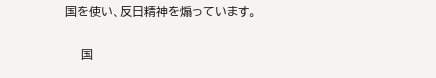国を使い、反日精神を煽っています。

    国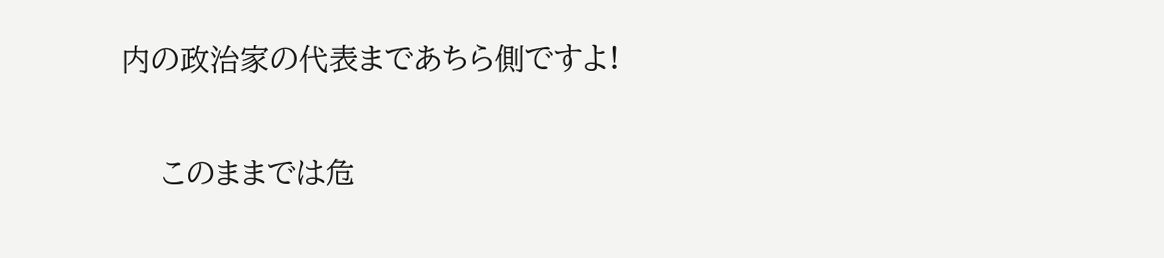内の政治家の代表まであちら側ですよ!

    このままでは危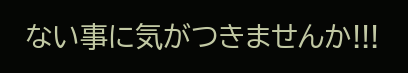ない事に気がつきませんか!!!